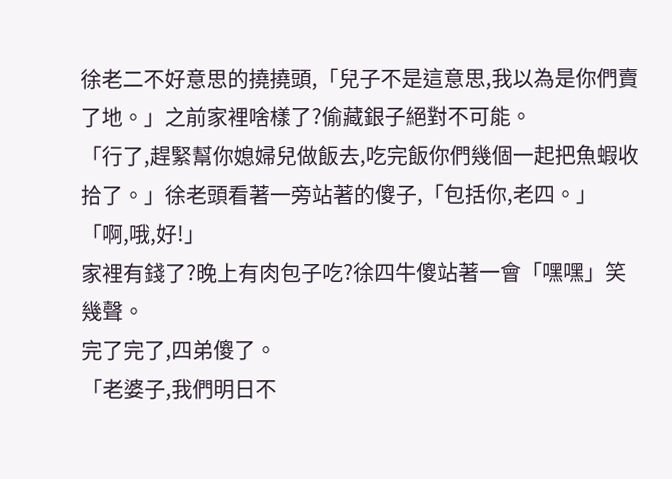徐老二不好意思的撓撓頭,「兒子不是這意思,我以為是你們賣了地。」之前家裡啥樣了?偷藏銀子絕對不可能。
「行了,趕緊幫你媳婦兒做飯去,吃完飯你們幾個一起把魚蝦收拾了。」徐老頭看著一旁站著的傻子,「包括你,老四。」
「啊,哦,好!」
家裡有錢了?晚上有肉包子吃?徐四牛傻站著一會「嘿嘿」笑幾聲。
完了完了,四弟傻了。
「老婆子,我們明日不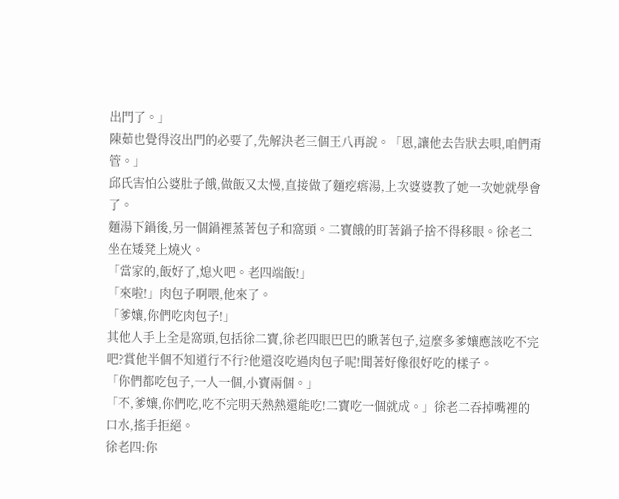出門了。」
陳茹也覺得沒出門的必要了,先解決老三個王八再說。「恩,讓他去告狀去唄,咱們甭管。」
邱氏害怕公婆肚子餓,做飯又太慢,直接做了麵疙瘩湯,上次婆婆教了她一次她就學會了。
麵湯下鍋後,另一個鍋裡蒸著包子和窩頭。二寶餓的盯著鍋子捨不得移眼。徐老二坐在矮凳上燒火。
「當家的,飯好了,熄火吧。老四端飯!」
「來啦!」肉包子啊喂,他來了。
「爹孃,你們吃肉包子!」
其他人手上全是窩頭,包括徐二寶,徐老四眼巴巴的瞅著包子,這麼多爹孃應該吃不完吧?賞他半個不知道行不行?他還沒吃過肉包子呢!聞著好像很好吃的樣子。
「你們都吃包子,一人一個,小寶兩個。」
「不,爹孃,你們吃,吃不完明天熱熱還能吃!二寶吃一個就成。」徐老二吞掉嘴裡的口水,搖手拒絕。
徐老四:你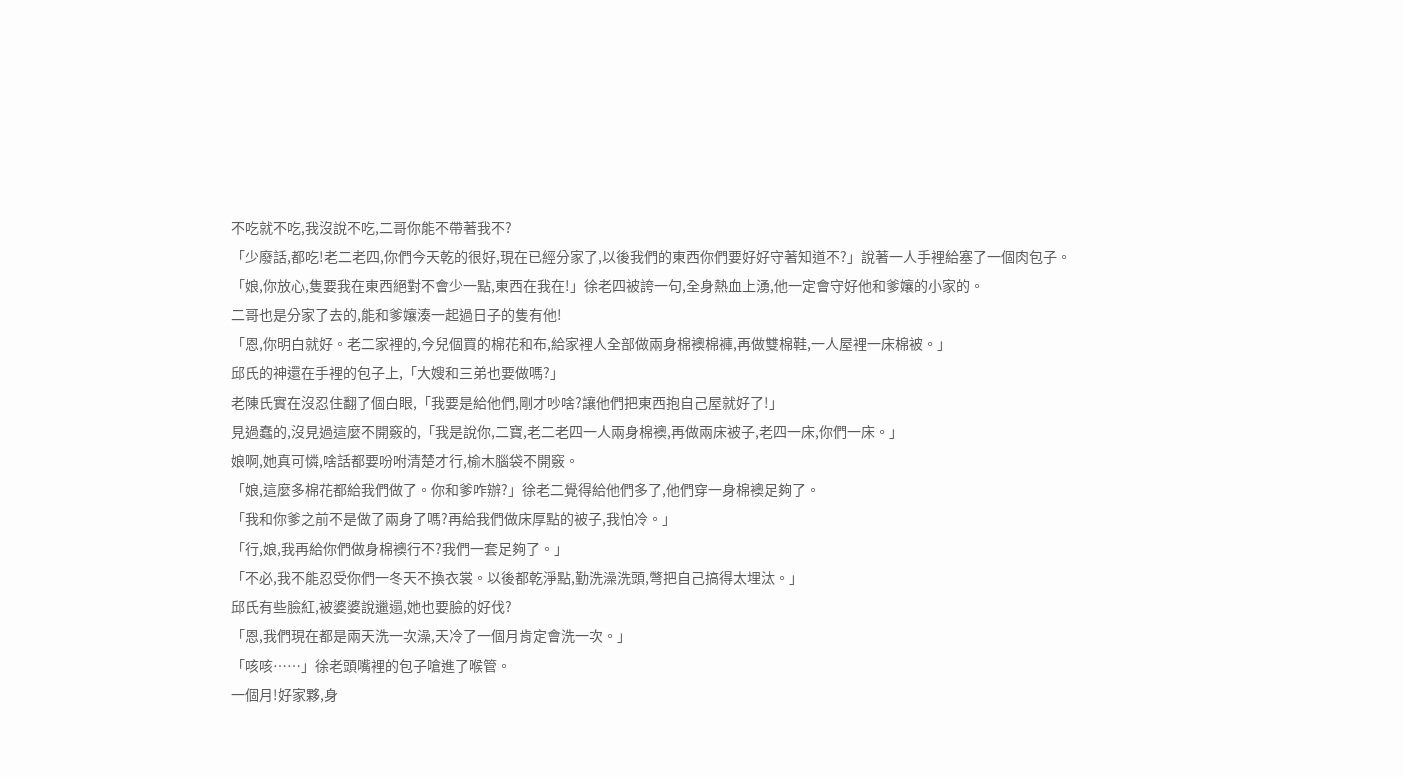不吃就不吃,我沒說不吃,二哥你能不帶著我不?
「少廢話,都吃!老二老四,你們今天乾的很好,現在已經分家了,以後我們的東西你們要好好守著知道不?」說著一人手裡給塞了一個肉包子。
「娘,你放心,隻要我在東西絕對不會少一點,東西在我在!」徐老四被誇一句,全身熱血上湧,他一定會守好他和爹孃的小家的。
二哥也是分家了去的,能和爹孃湊一起過日子的隻有他!
「恩,你明白就好。老二家裡的,今兒個買的棉花和布,給家裡人全部做兩身棉襖棉褲,再做雙棉鞋,一人屋裡一床棉被。」
邱氏的神還在手裡的包子上,「大嫂和三弟也要做嗎?」
老陳氏實在沒忍住翻了個白眼,「我要是給他們,剛才吵啥?讓他們把東西抱自己屋就好了!」
見過蠢的,沒見過這麼不開竅的,「我是說你,二寶,老二老四一人兩身棉襖,再做兩床被子,老四一床,你們一床。」
娘啊,她真可憐,啥話都要吩咐清楚才行,榆木腦袋不開竅。
「娘,這麼多棉花都給我們做了。你和爹咋辦?」徐老二覺得給他們多了,他們穿一身棉襖足夠了。
「我和你爹之前不是做了兩身了嗎?再給我們做床厚點的被子,我怕冷。」
「行,娘,我再給你們做身棉襖行不?我們一套足夠了。」
「不必,我不能忍受你們一冬天不換衣裳。以後都乾淨點,勤洗澡洗頭,彆把自己搞得太埋汰。」
邱氏有些臉紅,被婆婆說邋遢,她也要臉的好伐?
「恩,我們現在都是兩天洗一次澡,天冷了一個月肯定會洗一次。」
「咳咳……」徐老頭嘴裡的包子嗆進了喉管。
一個月!好家夥,身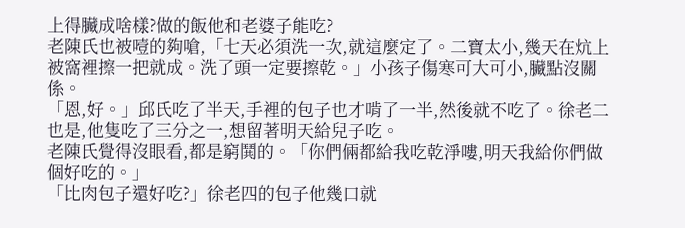上得臟成啥樣?做的飯他和老婆子能吃?
老陳氏也被噎的夠嗆,「七天必須洗一次,就這麼定了。二寶太小,幾天在炕上被窩裡擦一把就成。洗了頭一定要擦乾。」小孩子傷寒可大可小,臟點沒關係。
「恩,好。」邱氏吃了半天,手裡的包子也才啃了一半,然後就不吃了。徐老二也是,他隻吃了三分之一,想留著明天給兒子吃。
老陳氏覺得沒眼看,都是窮鬨的。「你們倆都給我吃乾淨嘍,明天我給你們做個好吃的。」
「比肉包子還好吃?」徐老四的包子他幾口就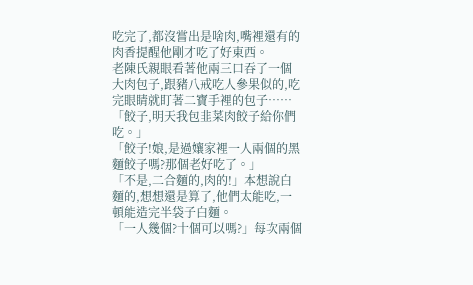吃完了,都沒嘗出是啥肉,嘴裡還有的肉香提醒他剛才吃了好東西。
老陳氏親眼看著他兩三口吞了一個大肉包子,跟豬八戒吃人參果似的,吃完眼睛就盯著二寶手裡的包子……
「餃子,明天我包韭菜肉餃子給你們吃。」
「餃子!娘,是過孃家裡一人兩個的黑麵餃子嗎?那個老好吃了。」
「不是,二合麵的,肉的!」本想說白麵的,想想還是算了,他們太能吃,一頓能造完半袋子白麵。
「一人幾個?十個可以嗎?」每次兩個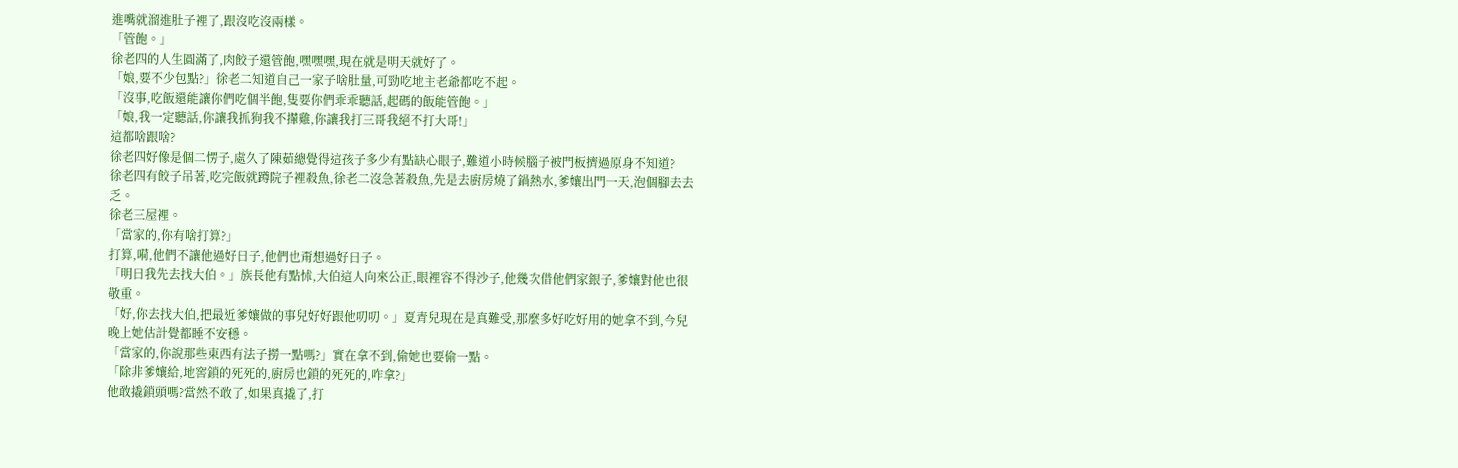進嘴就溜進肚子裡了,跟沒吃沒兩樣。
「管飽。」
徐老四的人生圓滿了,肉餃子還管飽,嘿嘿嘿,現在就是明天就好了。
「娘,要不少包點?」徐老二知道自己一家子啥肚量,可勁吃地主老爺都吃不起。
「沒事,吃飯還能讓你們吃個半飽,隻要你們乖乖聽話,起碼的飯能管飽。」
「娘,我一定聽話,你讓我抓狗我不攆雞,你讓我打三哥我絕不打大哥!」
這都啥跟啥?
徐老四好像是個二愣子,處久了陳茹總覺得這孩子多少有點缺心眼子,難道小時候腦子被門板擠過原身不知道?
徐老四有餃子吊著,吃完飯就蹲院子裡殺魚,徐老二沒急著殺魚,先是去廚房燒了鍋熱水,爹孃出門一天,泡個腳去去乏。
徐老三屋裡。
「當家的,你有啥打算?」
打算,嗬,他們不讓他過好日子,他們也甭想過好日子。
「明日我先去找大伯。」族長他有點怵,大伯這人向來公正,眼裡容不得沙子,他幾次借他們家銀子,爹孃對他也很敬重。
「好,你去找大伯,把最近爹孃做的事兒好好跟他叨叨。」夏青兒現在是真難受,那麼多好吃好用的她拿不到,今兒晚上她估計覺都睡不安穩。
「當家的,你說那些東西有法子撈一點嗎?」實在拿不到,偷她也要偷一點。
「除非爹孃給,地窖鎖的死死的,廚房也鎖的死死的,咋拿?」
他敢撬鎖頭嗎?當然不敢了,如果真撬了,打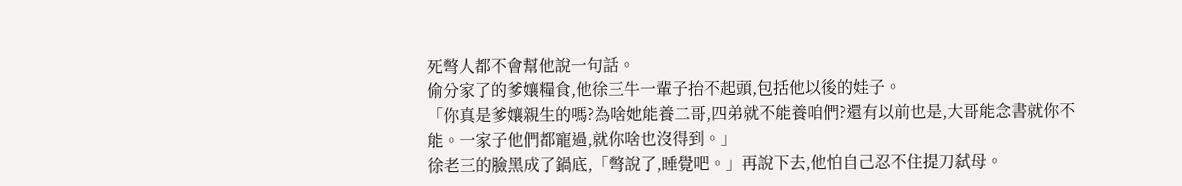死彆人都不會幫他說一句話。
偷分家了的爹孃糧食,他徐三牛一輩子抬不起頭,包括他以後的娃子。
「你真是爹孃親生的嗎?為啥她能養二哥,四弟就不能養咱們?還有以前也是,大哥能念書就你不能。一家子他們都寵過,就你啥也沒得到。」
徐老三的臉黑成了鍋底,「彆說了,睡覺吧。」再說下去,他怕自己忍不住提刀弑母。